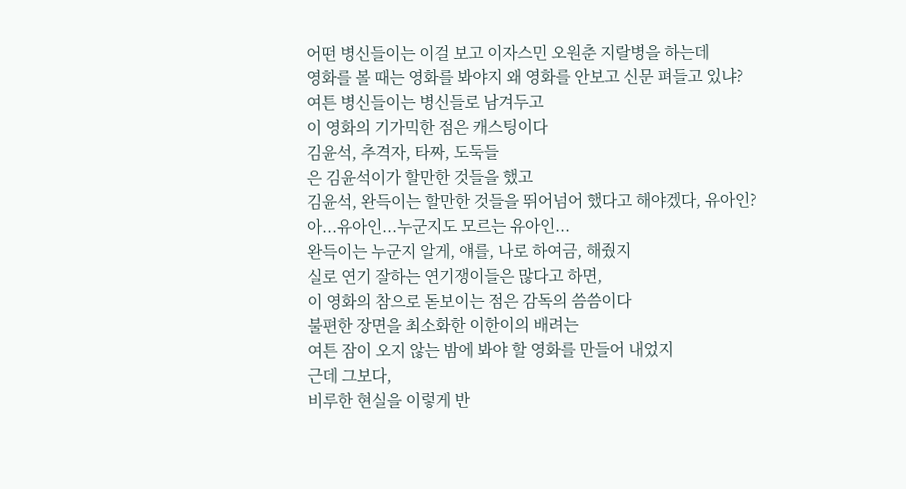어떤 병신들이는 이걸 보고 이자스민 오원춘 지랄병을 하는데
영화를 볼 때는 영화를 봐야지 왜 영화를 안보고 신문 펴들고 있냐?
여튼 병신들이는 병신들로 남겨두고
이 영화의 기가믹한 점은 캐스팅이다
김윤석, 추격자, 타짜, 도둑들
은 김윤석이가 할만한 것들을 했고
김윤석, 완득이는 할만한 것들을 뛰어넘어 했다고 해야겠다, 유아인?
아...유아인...누군지도 모르는 유아인...
완득이는 누군지 알게, 얘를, 나로 하여금, 해줬지
실로 연기 잘하는 연기쟁이들은 많다고 하면,
이 영화의 참으로 돋보이는 점은 감독의 씀씀이다
불편한 장면을 최소화한 이한이의 배려는
여튼 잠이 오지 않는 밤에 봐야 할 영화를 만들어 내었지
근데 그보다,
비루한 현실을 이렇게 반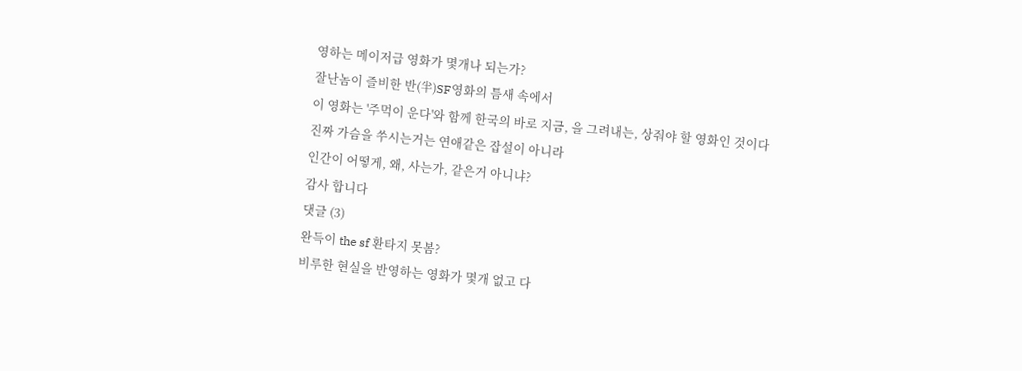영하는 메이저급 영화가 몇개나 되는가?
잘난놈이 즐비한 반(半)SF영화의 틈새 속에서
이 영화는 '주먹이 운다'와 함께 한국의 바로 지금, 을 그려내는, 상줘야 할 영화인 것이다
진짜 가슴을 쑤시는거는 연애같은 잡설이 아니라
인간이 어떻게, 왜, 사는가, 같은거 아니냐?
감사 합니다
댓글 (3)
완득이 the sf 환타지 못봄?
비루한 현실을 반영하는 영화가 몇개 없고 다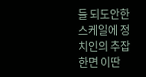들 되도안한 스케일에 정치인의 추잡한면 이딴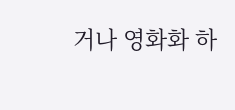거나 영화화 하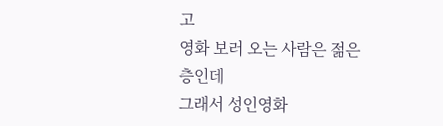고
영화 보러 오는 사람은 젊은층인데
그래서 성인영화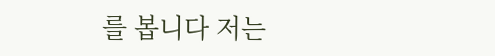를 봅니다 저는